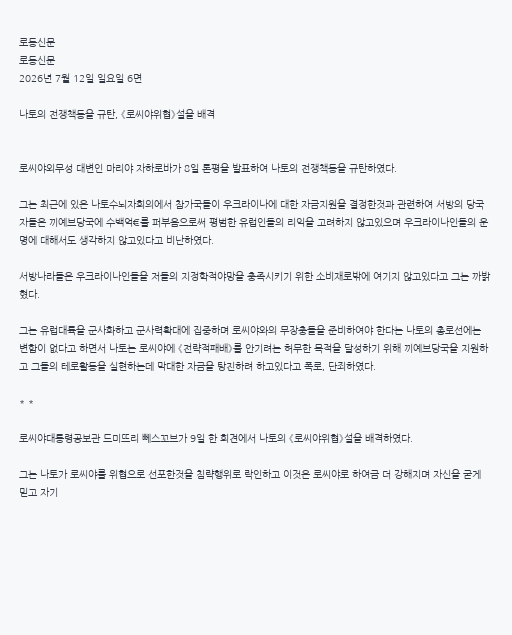로동신문
로동신문
2026년 7월 12일 일요일 6면

나토의 전쟁책동을 규탄, 《로씨야위협》설을 배격


로씨야외무성 대변인 마리야 자하로바가 8일 론평을 발표하여 나토의 전쟁책동을 규탄하였다.

그는 최근에 있은 나토수뇌자회의에서 참가국들이 우크라이나에 대한 자금지원을 결정한것과 관련하여 서방의 당국자들은 끼예브당국에 수백억€를 퍼부음으로써 평범한 유럽인들의 리익을 고려하지 않고있으며 우크라이나인들의 운명에 대해서도 생각하지 않고있다고 비난하였다.

서방나라들은 우크라이나인들을 저들의 지정학적야망을 충족시키기 위한 소비재로밖에 여기지 않고있다고 그는 까밝혔다.

그는 유럽대륙을 군사화하고 군사력확대에 집중하며 로씨야와의 무장충돌을 준비하여야 한다는 나토의 총로선에는 변함이 없다고 하면서 나토는 로씨야에 《전략적패배》를 안기려는 허무한 목적을 달성하기 위해 끼예브당국을 지원하고 그들의 테로활동을 실현하는데 막대한 자금을 탕진하려 하고있다고 폭로, 단죄하였다.

* *

로씨야대통령공보관 드미뜨리 뻬스꼬브가 9일 한 회견에서 나토의 《로씨야위협》설을 배격하였다.

그는 나토가 로씨야를 위협으로 선포한것을 침략행위로 락인하고 이것은 로씨야로 하여금 더 강해지며 자신을 굳게 믿고 자기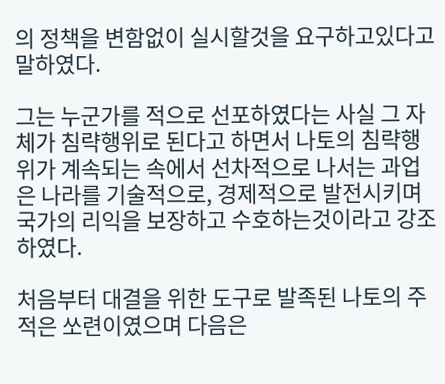의 정책을 변함없이 실시할것을 요구하고있다고 말하였다.

그는 누군가를 적으로 선포하였다는 사실 그 자체가 침략행위로 된다고 하면서 나토의 침략행위가 계속되는 속에서 선차적으로 나서는 과업은 나라를 기술적으로, 경제적으로 발전시키며 국가의 리익을 보장하고 수호하는것이라고 강조하였다.

처음부터 대결을 위한 도구로 발족된 나토의 주적은 쏘련이였으며 다음은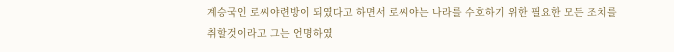계승국인 로씨야련방이 되였다고 하면서 로씨야는 나라를 수호하기 위한 필요한 모든 조치를 취할것이라고 그는 언명하였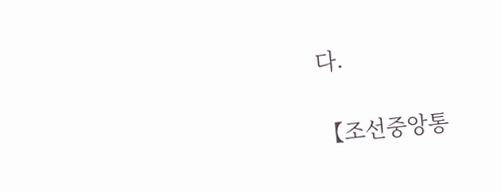다.

【조선중앙통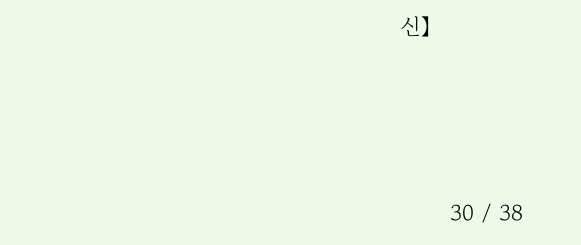신】




       30 / 38